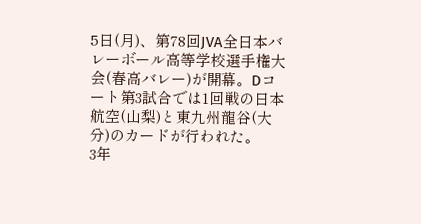5日(月)、第78回JVA全日本バレーボール高等学校選手権大会(春高バレー)が開幕。Dコート第3試合では1回戦の日本航空(山梨)と東九州龍谷(大分)のカードが行われた。
3年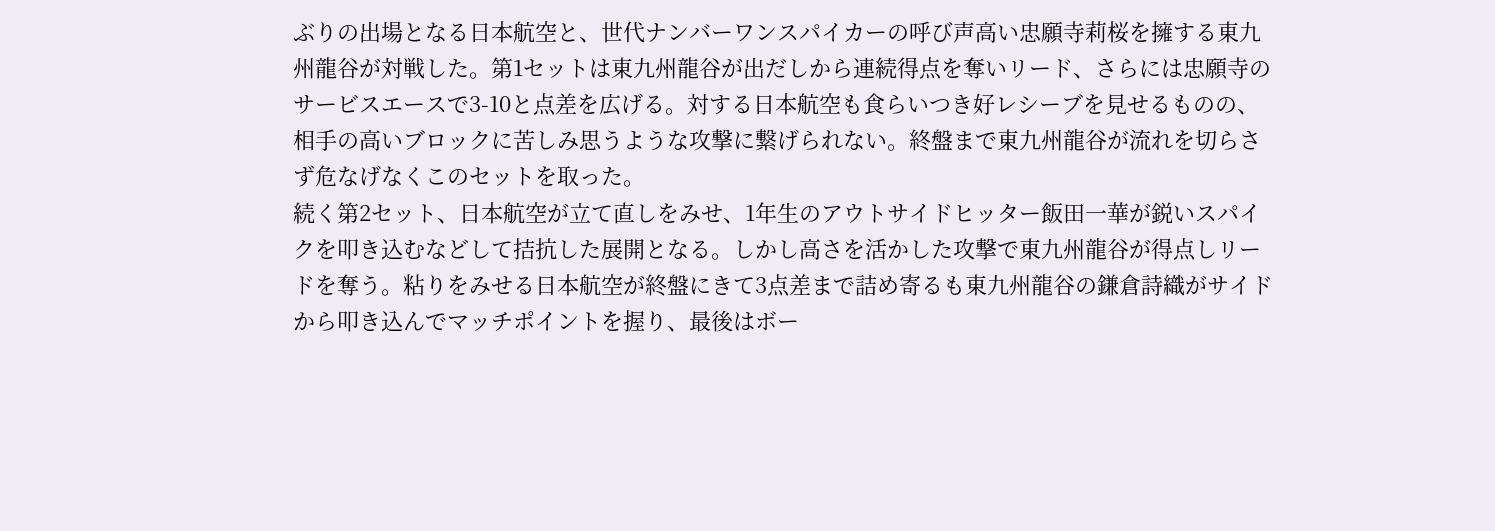ぶりの出場となる日本航空と、世代ナンバーワンスパイカーの呼び声高い忠願寺莉桜を擁する東九州龍谷が対戦した。第1セットは東九州龍谷が出だしから連続得点を奪いリード、さらには忠願寺のサービスエースで3-10と点差を広げる。対する日本航空も食らいつき好レシーブを見せるものの、相手の高いブロックに苦しみ思うような攻撃に繋げられない。終盤まで東九州龍谷が流れを切らさず危なげなくこのセットを取った。
続く第2セット、日本航空が立て直しをみせ、1年生のアウトサイドヒッター飯田一華が鋭いスパイクを叩き込むなどして拮抗した展開となる。しかし高さを活かした攻撃で東九州龍谷が得点しリードを奪う。粘りをみせる日本航空が終盤にきて3点差まで詰め寄るも東九州龍谷の鎌倉詩織がサイドから叩き込んでマッチポイントを握り、最後はボー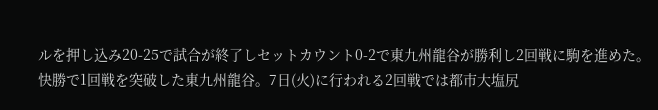ルを押し込み20-25で試合が終了しセットカウント0-2で東九州龍谷が勝利し2回戦に駒を進めた。
快勝で1回戦を突破した東九州龍谷。7日(火)に行われる2回戦では都市大塩尻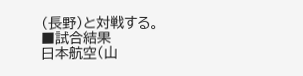(長野)と対戦する。
■試合結果
日本航空(山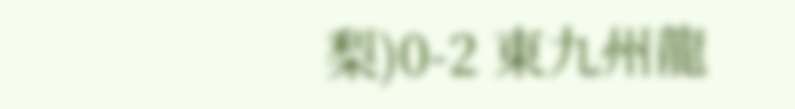梨)0-2 東九州龍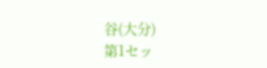谷(大分)
第1セッ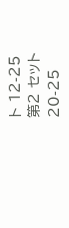ト 12-25
第2 セット 20-25